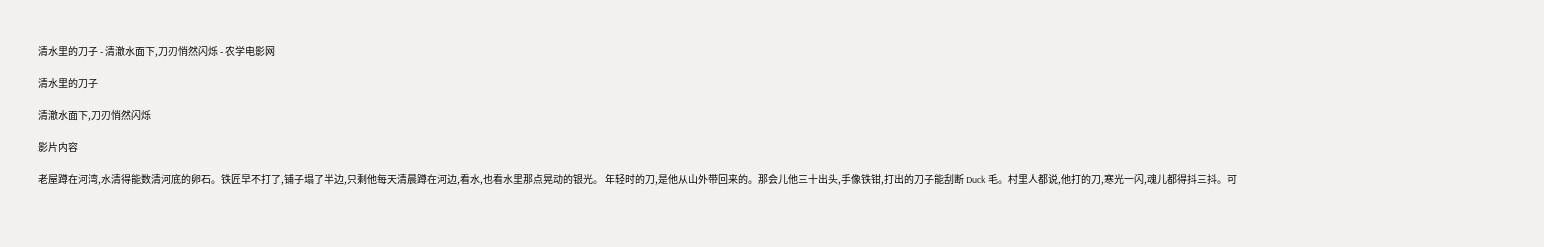清水里的刀子 - 清澈水面下,刀刃悄然闪烁 - 农学电影网

清水里的刀子

清澈水面下,刀刃悄然闪烁

影片内容

老屋蹲在河湾,水清得能数清河底的卵石。铁匠早不打了,铺子塌了半边,只剩他每天清晨蹲在河边,看水,也看水里那点晃动的银光。 年轻时的刀,是他从山外带回来的。那会儿他三十出头,手像铁钳,打出的刀子能刮断 Duck 毛。村里人都说,他打的刀,寒光一闪,魂儿都得抖三抖。可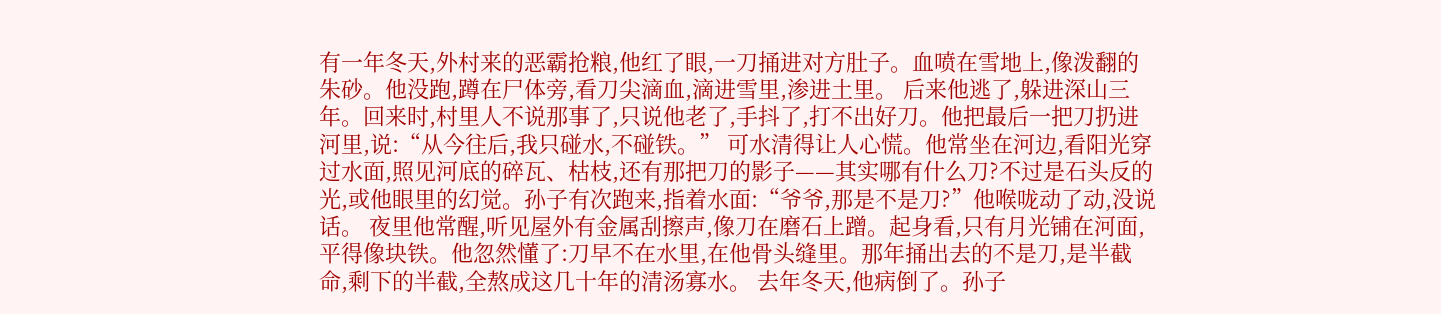有一年冬天,外村来的恶霸抢粮,他红了眼,一刀捅进对方肚子。血喷在雪地上,像泼翻的朱砂。他没跑,蹲在尸体旁,看刀尖滴血,滴进雪里,渗进土里。 后来他逃了,躲进深山三年。回来时,村里人不说那事了,只说他老了,手抖了,打不出好刀。他把最后一把刀扔进河里,说:“从今往后,我只碰水,不碰铁。” 可水清得让人心慌。他常坐在河边,看阳光穿过水面,照见河底的碎瓦、枯枝,还有那把刀的影子——其实哪有什么刀?不过是石头反的光,或他眼里的幻觉。孙子有次跑来,指着水面:“爷爷,那是不是刀?”他喉咙动了动,没说话。 夜里他常醒,听见屋外有金属刮擦声,像刀在磨石上蹭。起身看,只有月光铺在河面,平得像块铁。他忽然懂了:刀早不在水里,在他骨头缝里。那年捅出去的不是刀,是半截命,剩下的半截,全熬成这几十年的清汤寡水。 去年冬天,他病倒了。孙子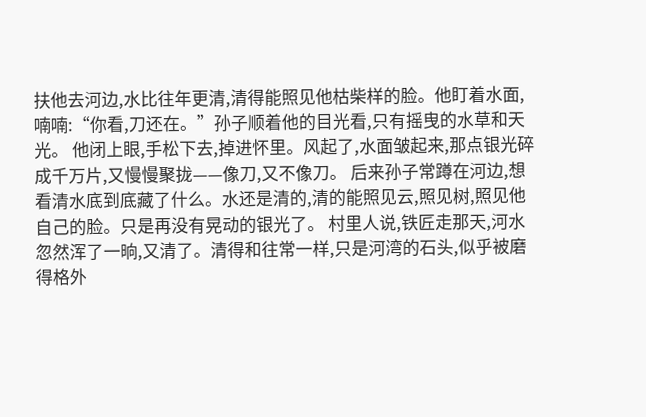扶他去河边,水比往年更清,清得能照见他枯柴样的脸。他盯着水面,喃喃:“你看,刀还在。”孙子顺着他的目光看,只有摇曳的水草和天光。 他闭上眼,手松下去,掉进怀里。风起了,水面皱起来,那点银光碎成千万片,又慢慢聚拢——像刀,又不像刀。 后来孙子常蹲在河边,想看清水底到底藏了什么。水还是清的,清的能照见云,照见树,照见他自己的脸。只是再没有晃动的银光了。 村里人说,铁匠走那天,河水忽然浑了一晌,又清了。清得和往常一样,只是河湾的石头,似乎被磨得格外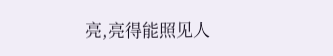亮,亮得能照见人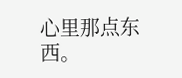心里那点东西。